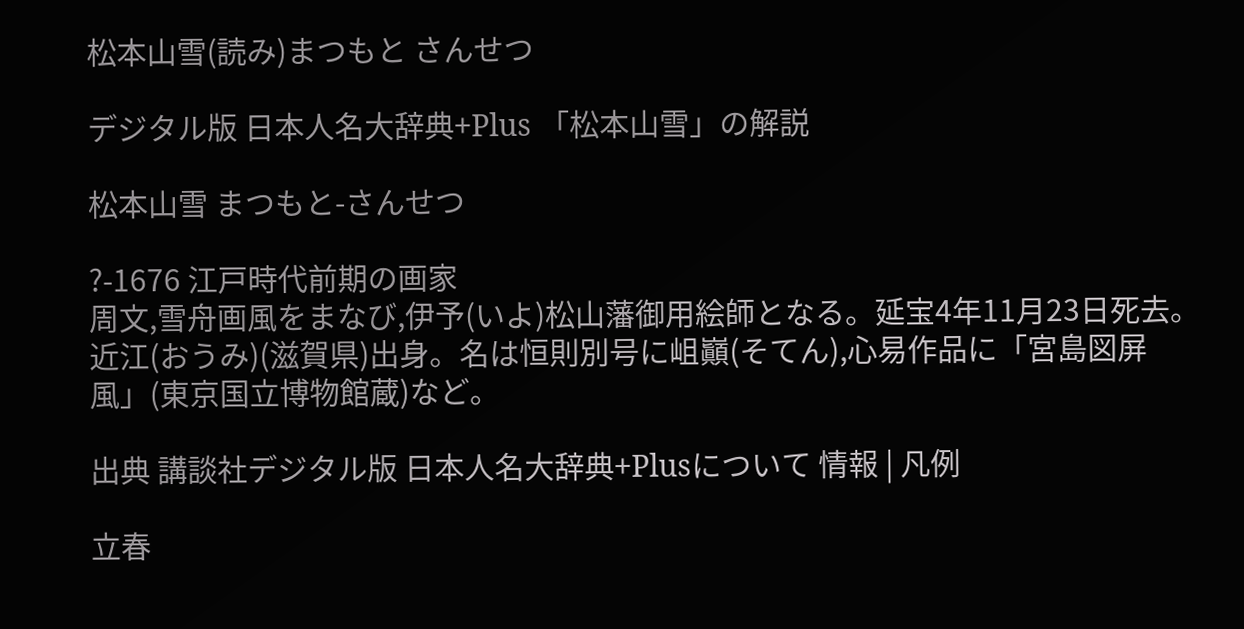松本山雪(読み)まつもと さんせつ

デジタル版 日本人名大辞典+Plus 「松本山雪」の解説

松本山雪 まつもと-さんせつ

?-1676 江戸時代前期の画家
周文,雪舟画風をまなび,伊予(いよ)松山藩御用絵師となる。延宝4年11月23日死去。近江(おうみ)(滋賀県)出身。名は恒則別号に岨巓(そてん),心易作品に「宮島図屏風」(東京国立博物館蔵)など。

出典 講談社デジタル版 日本人名大辞典+Plusについて 情報 | 凡例

立春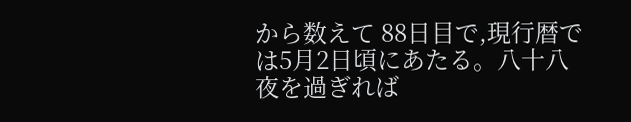から数えて 88日目で,現行暦では5月2日頃にあたる。八十八夜を過ぎれば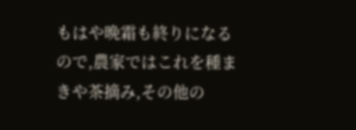もはや晩霜も終りになるので,農家ではこれを種まきや茶摘み,その他の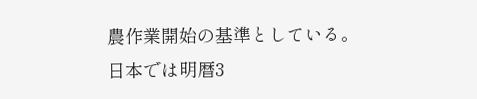農作業開始の基準としている。日本では明暦3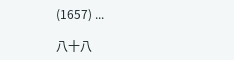(1657) ...

八十八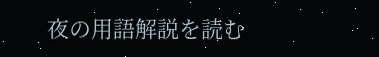夜の用語解説を読む